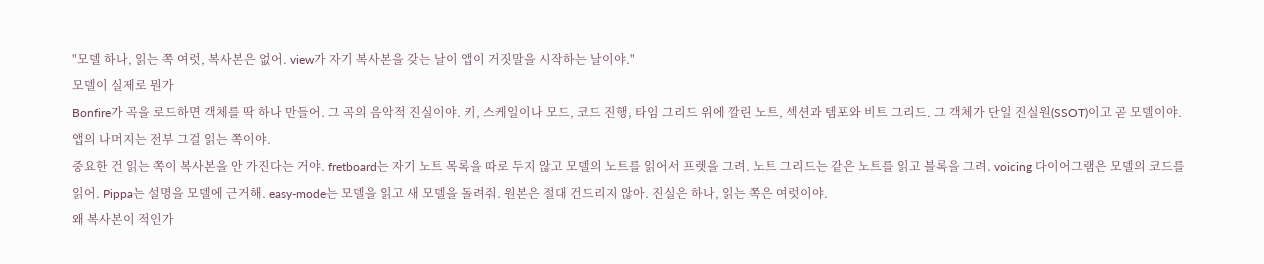"모델 하나, 읽는 쪽 여럿, 복사본은 없어. view가 자기 복사본을 갖는 날이 앱이 거짓말을 시작하는 날이야."
모델이 실제로 뭔가
Bonfire가 곡을 로드하면 객체를 딱 하나 만들어. 그 곡의 음악적 진실이야. 키, 스케일이나 모드, 코드 진행, 타임 그리드 위에 깔린 노트, 섹션과 템포와 비트 그리드. 그 객체가 단일 진실원(SSOT)이고 곧 모델이야. 앱의 나머지는 전부 그걸 읽는 쪽이야.
중요한 건 읽는 쪽이 복사본을 안 가진다는 거야. fretboard는 자기 노트 목록을 따로 두지 않고 모델의 노트를 읽어서 프렛을 그려. 노트 그리드는 같은 노트를 읽고 블록을 그려. voicing 다이어그램은 모델의 코드를 읽어. Pippa는 설명을 모델에 근거해. easy-mode는 모델을 읽고 새 모델을 돌려줘. 원본은 절대 건드리지 않아. 진실은 하나, 읽는 쪽은 여럿이야.
왜 복사본이 적인가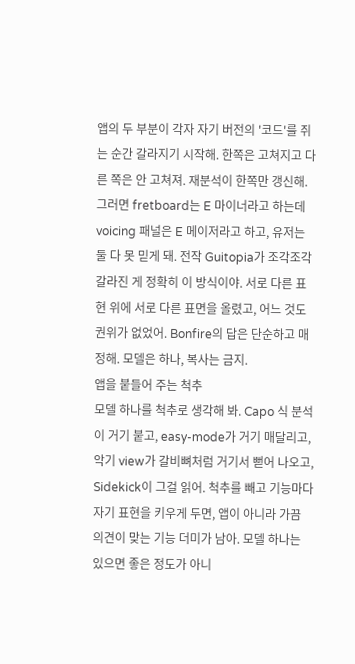앱의 두 부분이 각자 자기 버전의 '코드'를 쥐는 순간 갈라지기 시작해. 한쪽은 고쳐지고 다른 쪽은 안 고쳐져. 재분석이 한쪽만 갱신해. 그러면 fretboard는 E 마이너라고 하는데 voicing 패널은 E 메이저라고 하고, 유저는 둘 다 못 믿게 돼. 전작 Guitopia가 조각조각 갈라진 게 정확히 이 방식이야. 서로 다른 표현 위에 서로 다른 표면을 올렸고, 어느 것도 권위가 없었어. Bonfire의 답은 단순하고 매정해. 모델은 하나, 복사는 금지.
앱을 붙들어 주는 척추
모델 하나를 척추로 생각해 봐. Capo 식 분석이 거기 붙고, easy-mode가 거기 매달리고, 악기 view가 갈비뼈처럼 거기서 뻗어 나오고, Sidekick이 그걸 읽어. 척추를 빼고 기능마다 자기 표현을 키우게 두면, 앱이 아니라 가끔 의견이 맞는 기능 더미가 남아. 모델 하나는 있으면 좋은 정도가 아니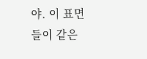야. 이 표면들이 같은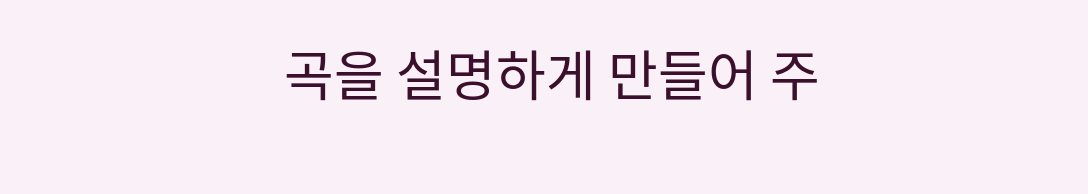곡을 설명하게 만들어 주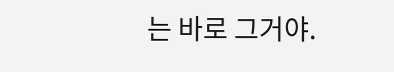는 바로 그거야.